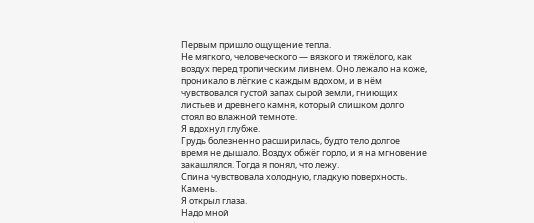Первым пришло ощущение тепла.
Не мягкого, человеческого — вязкого и тяжёлого, как воздух перед тропическим ливнем. Оно лежало на коже, проникало в лёгкие с каждым вдохом, и в нём чувствовался густой запах сырой земли, гниющих листьев и древнего камня, который слишком долго стоял во влажной темноте.
Я вдохнул глубже.
Грудь болезненно расширилась, будто тело долгое время не дышало. Воздух обжёг горло, и я на мгновение закашлялся. Тогда я понял, что лежу.
Спина чувствовала холодную, гладкую поверхность.
Камень.
Я открыл глаза.
Надо мной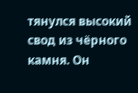тянулся высокий свод из чёрного камня. Он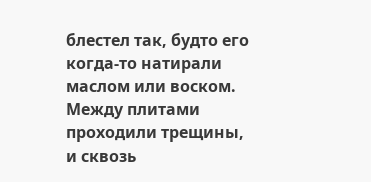блестел так, будто его когда-то натирали маслом или воском. Между плитами проходили трещины, и сквозь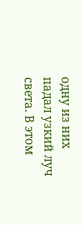одну из них падал узкий луч света. В этом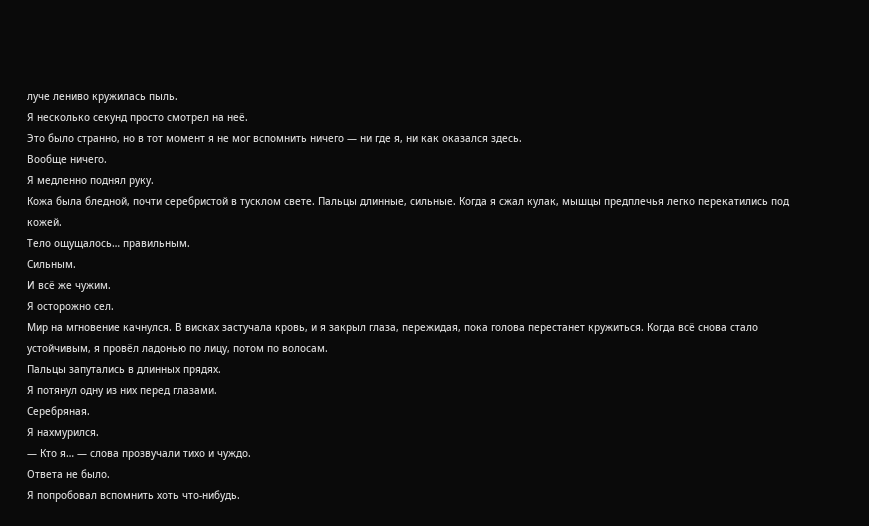луче лениво кружилась пыль.
Я несколько секунд просто смотрел на неё.
Это было странно, но в тот момент я не мог вспомнить ничего — ни где я, ни как оказался здесь.
Вообще ничего.
Я медленно поднял руку.
Кожа была бледной, почти серебристой в тусклом свете. Пальцы длинные, сильные. Когда я сжал кулак, мышцы предплечья легко перекатились под кожей.
Тело ощущалось… правильным.
Сильным.
И всё же чужим.
Я осторожно сел.
Мир на мгновение качнулся. В висках застучала кровь, и я закрыл глаза, пережидая, пока голова перестанет кружиться. Когда всё снова стало устойчивым, я провёл ладонью по лицу, потом по волосам.
Пальцы запутались в длинных прядях.
Я потянул одну из них перед глазами.
Серебряная.
Я нахмурился.
— Кто я… — слова прозвучали тихо и чуждо.
Ответа не было.
Я попробовал вспомнить хоть что-нибудь.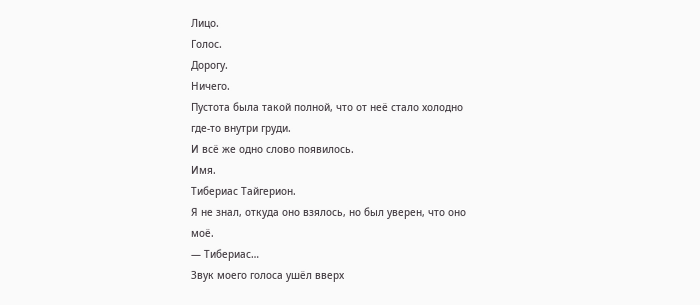Лицо.
Голос.
Дорогу.
Ничего.
Пустота была такой полной, что от неё стало холодно где-то внутри груди.
И всё же одно слово появилось.
Имя.
Тибериас Тайгерион.
Я не знал, откуда оно взялось, но был уверен, что оно моё.
— Тибериас…
Звук моего голоса ушёл вверх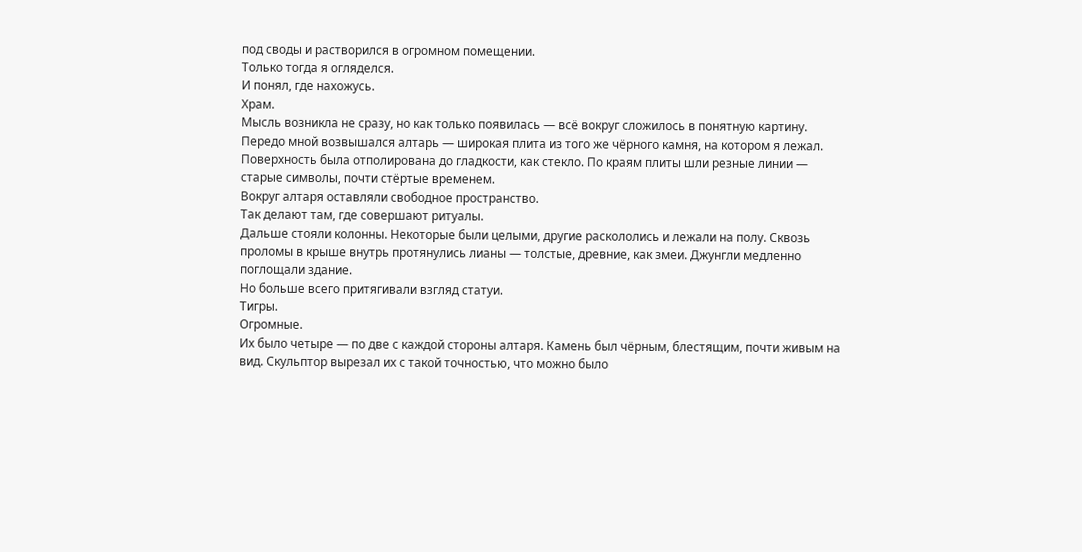под своды и растворился в огромном помещении.
Только тогда я огляделся.
И понял, где нахожусь.
Храм.
Мысль возникла не сразу, но как только появилась — всё вокруг сложилось в понятную картину.
Передо мной возвышался алтарь — широкая плита из того же чёрного камня, на котором я лежал. Поверхность была отполирована до гладкости, как стекло. По краям плиты шли резные линии — старые символы, почти стёртые временем.
Вокруг алтаря оставляли свободное пространство.
Так делают там, где совершают ритуалы.
Дальше стояли колонны. Некоторые были целыми, другие раскололись и лежали на полу. Сквозь проломы в крыше внутрь протянулись лианы — толстые, древние, как змеи. Джунгли медленно поглощали здание.
Но больше всего притягивали взгляд статуи.
Тигры.
Огромные.
Их было четыре — по две с каждой стороны алтаря. Камень был чёрным, блестящим, почти живым на вид. Скульптор вырезал их с такой точностью, что можно было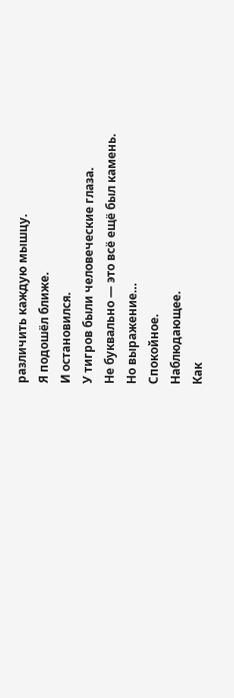различить каждую мышцу.
Я подошёл ближе.
И остановился.
У тигров были человеческие глаза.
Не буквально — это всё ещё был камень.
Но выражение…
Спокойное.
Наблюдающее.
Как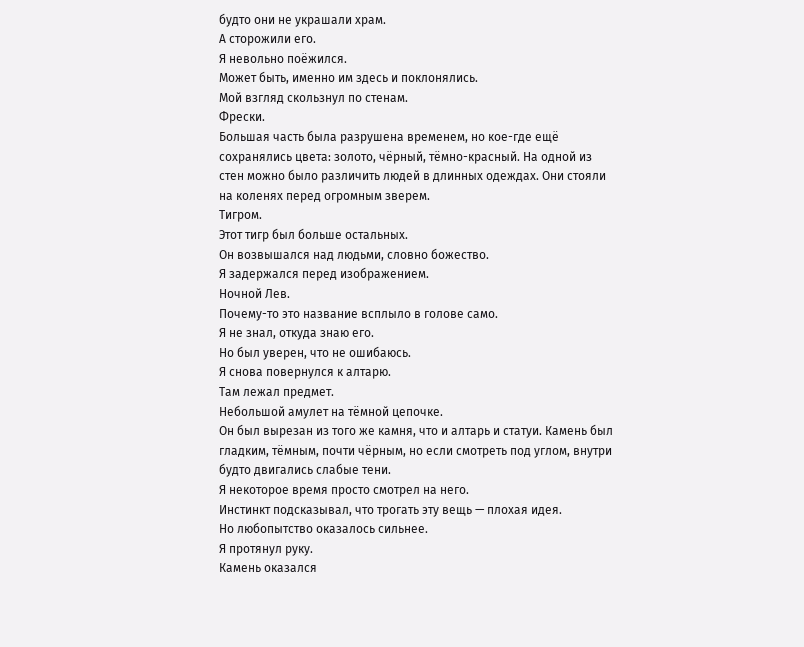будто они не украшали храм.
А сторожили его.
Я невольно поёжился.
Может быть, именно им здесь и поклонялись.
Мой взгляд скользнул по стенам.
Фрески.
Большая часть была разрушена временем, но кое-где ещё сохранялись цвета: золото, чёрный, тёмно-красный. На одной из стен можно было различить людей в длинных одеждах. Они стояли на коленях перед огромным зверем.
Тигром.
Этот тигр был больше остальных.
Он возвышался над людьми, словно божество.
Я задержался перед изображением.
Ночной Лев.
Почему-то это название всплыло в голове само.
Я не знал, откуда знаю его.
Но был уверен, что не ошибаюсь.
Я снова повернулся к алтарю.
Там лежал предмет.
Небольшой амулет на тёмной цепочке.
Он был вырезан из того же камня, что и алтарь и статуи. Камень был гладким, тёмным, почти чёрным, но если смотреть под углом, внутри будто двигались слабые тени.
Я некоторое время просто смотрел на него.
Инстинкт подсказывал, что трогать эту вещь — плохая идея.
Но любопытство оказалось сильнее.
Я протянул руку.
Камень оказался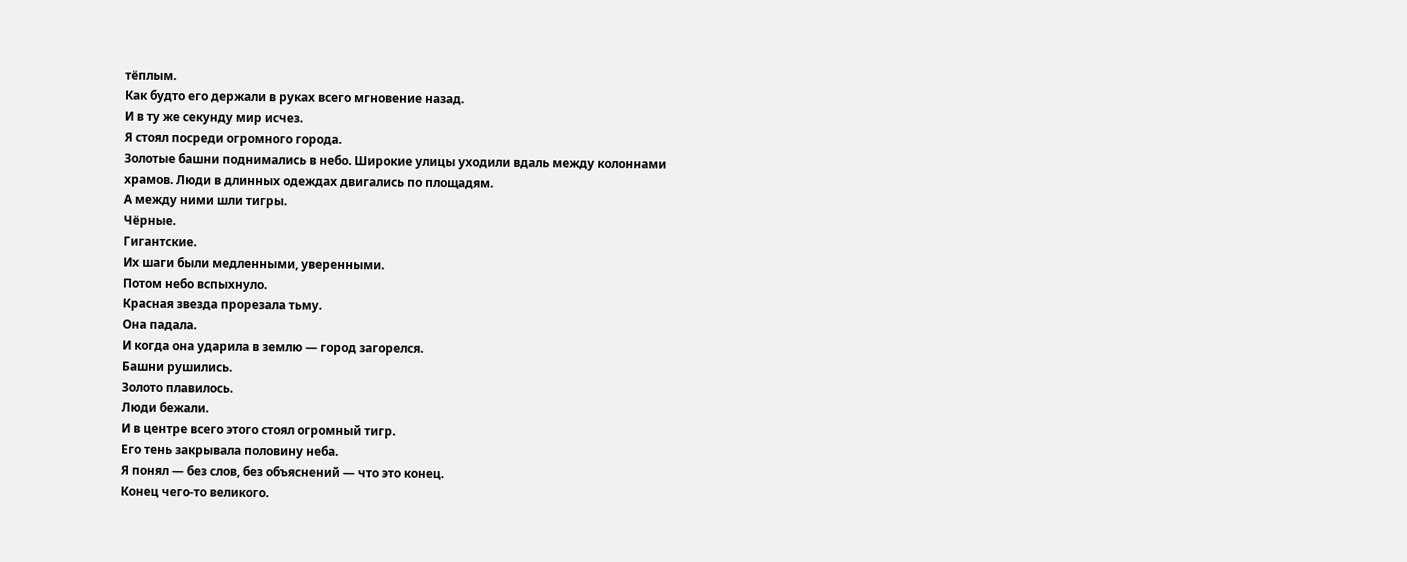тёплым.
Как будто его держали в руках всего мгновение назад.
И в ту же секунду мир исчез.
Я стоял посреди огромного города.
Золотые башни поднимались в небо. Широкие улицы уходили вдаль между колоннами храмов. Люди в длинных одеждах двигались по площадям.
А между ними шли тигры.
Чёрные.
Гигантские.
Их шаги были медленными, уверенными.
Потом небо вспыхнуло.
Красная звезда прорезала тьму.
Она падала.
И когда она ударила в землю — город загорелся.
Башни рушились.
Золото плавилось.
Люди бежали.
И в центре всего этого стоял огромный тигр.
Его тень закрывала половину неба.
Я понял — без слов, без объяснений — что это конец.
Конец чего-то великого.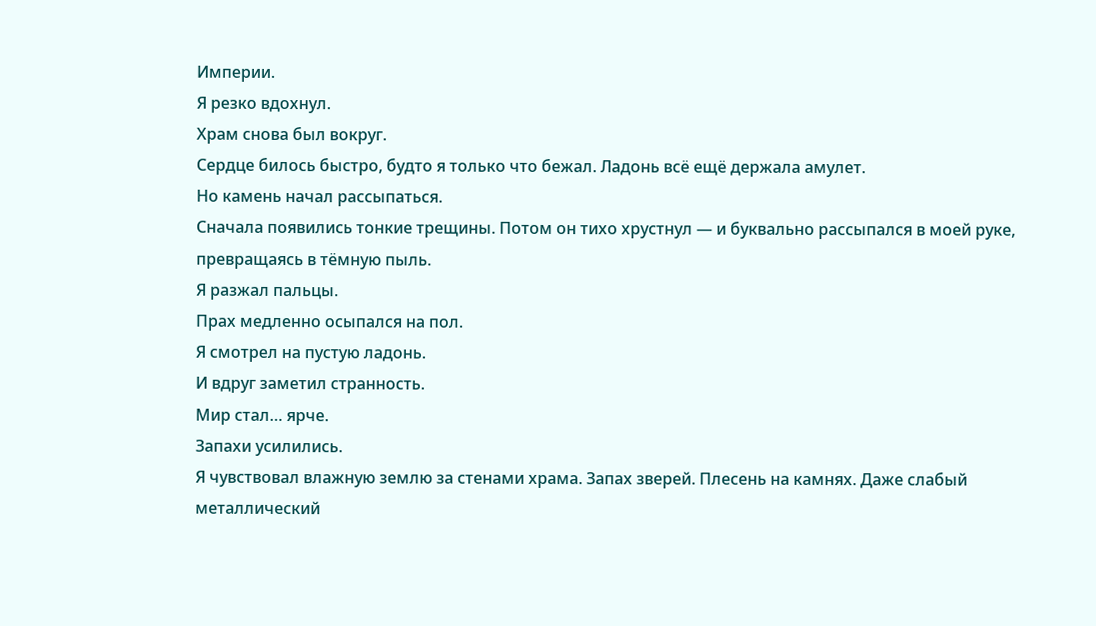Империи.
Я резко вдохнул.
Храм снова был вокруг.
Сердце билось быстро, будто я только что бежал. Ладонь всё ещё держала амулет.
Но камень начал рассыпаться.
Сначала появились тонкие трещины. Потом он тихо хрустнул — и буквально рассыпался в моей руке, превращаясь в тёмную пыль.
Я разжал пальцы.
Прах медленно осыпался на пол.
Я смотрел на пустую ладонь.
И вдруг заметил странность.
Мир стал… ярче.
Запахи усилились.
Я чувствовал влажную землю за стенами храма. Запах зверей. Плесень на камнях. Даже слабый металлический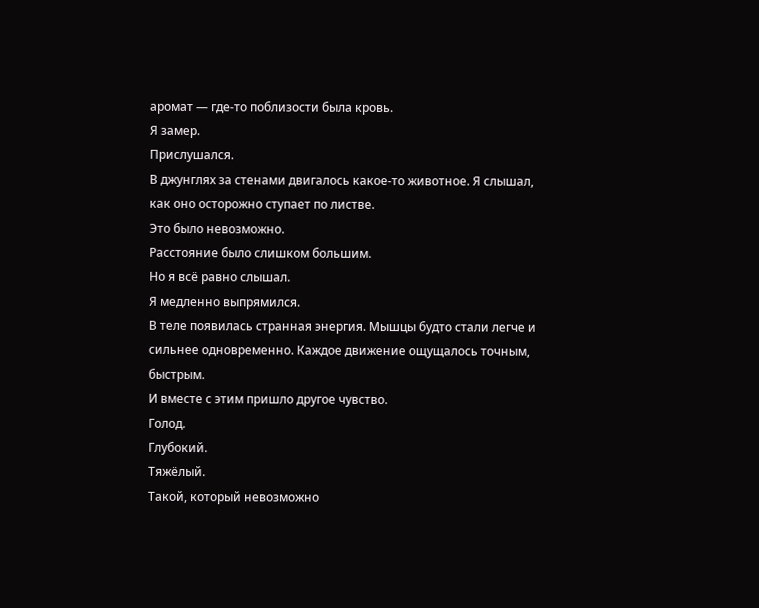аромат — где-то поблизости была кровь.
Я замер.
Прислушался.
В джунглях за стенами двигалось какое-то животное. Я слышал, как оно осторожно ступает по листве.
Это было невозможно.
Расстояние было слишком большим.
Но я всё равно слышал.
Я медленно выпрямился.
В теле появилась странная энергия. Мышцы будто стали легче и сильнее одновременно. Каждое движение ощущалось точным, быстрым.
И вместе с этим пришло другое чувство.
Голод.
Глубокий.
Тяжёлый.
Такой, который невозможно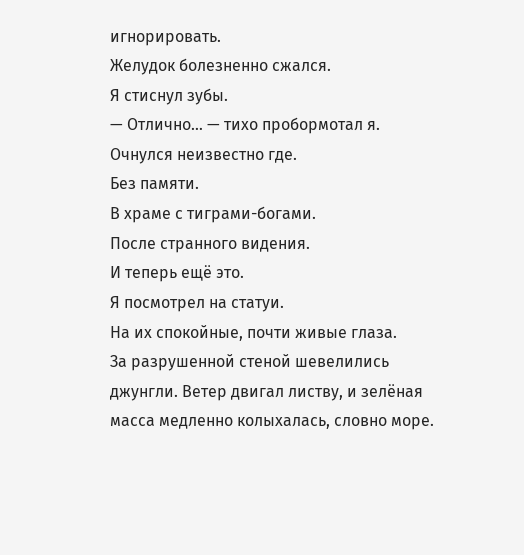игнорировать.
Желудок болезненно сжался.
Я стиснул зубы.
— Отлично… — тихо пробормотал я.
Очнулся неизвестно где.
Без памяти.
В храме с тиграми-богами.
После странного видения.
И теперь ещё это.
Я посмотрел на статуи.
На их спокойные, почти живые глаза.
За разрушенной стеной шевелились джунгли. Ветер двигал листву, и зелёная масса медленно колыхалась, словно море.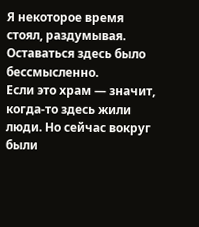Я некоторое время стоял, раздумывая.
Оставаться здесь было бессмысленно.
Если это храм — значит, когда-то здесь жили люди. Но сейчас вокруг были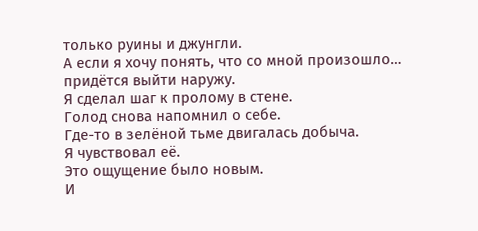только руины и джунгли.
А если я хочу понять, что со мной произошло… придётся выйти наружу.
Я сделал шаг к пролому в стене.
Голод снова напомнил о себе.
Где-то в зелёной тьме двигалась добыча.
Я чувствовал её.
Это ощущение было новым.
И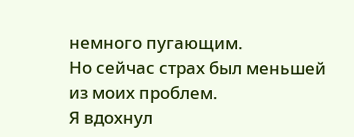немного пугающим.
Но сейчас страх был меньшей из моих проблем.
Я вдохнул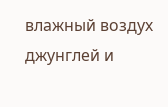влажный воздух джунглей и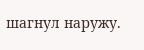шагнул наружу.